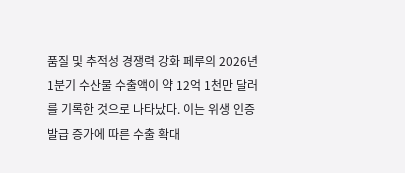품질 및 추적성 경쟁력 강화 페루의 2026년 1분기 수산물 수출액이 약 12억 1천만 달러를 기록한 것으로 나타났다. 이는 위생 인증 발급 증가에 따른 수출 확대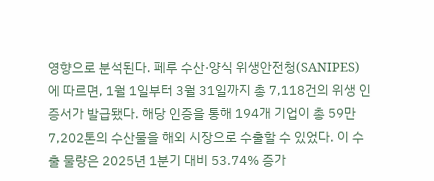영향으로 분석된다. 페루 수산·양식 위생안전청(SANIPES)에 따르면, 1월 1일부터 3월 31일까지 총 7,118건의 위생 인증서가 발급됐다. 해당 인증을 통해 194개 기업이 총 59만 7,202톤의 수산물을 해외 시장으로 수출할 수 있었다. 이 수출 물량은 2025년 1분기 대비 53.74% 증가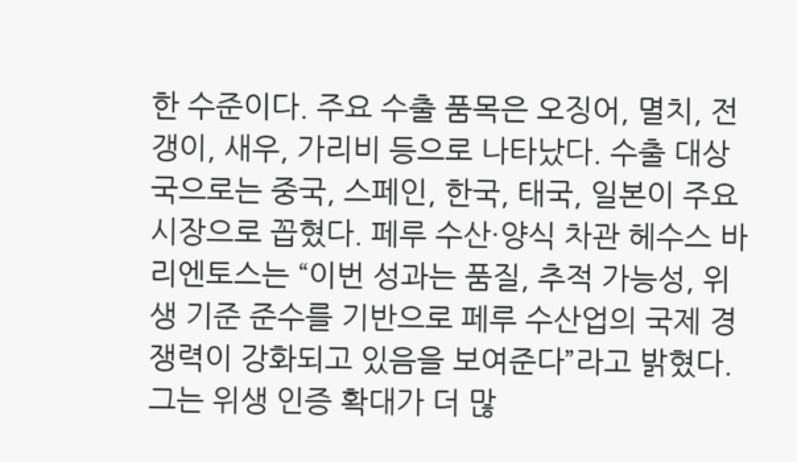한 수준이다. 주요 수출 품목은 오징어, 멸치, 전갱이, 새우, 가리비 등으로 나타났다. 수출 대상국으로는 중국, 스페인, 한국, 태국, 일본이 주요 시장으로 꼽혔다. 페루 수산·양식 차관 헤수스 바리엔토스는 “이번 성과는 품질, 추적 가능성, 위생 기준 준수를 기반으로 페루 수산업의 국제 경쟁력이 강화되고 있음을 보여준다”라고 밝혔다. 그는 위생 인증 확대가 더 많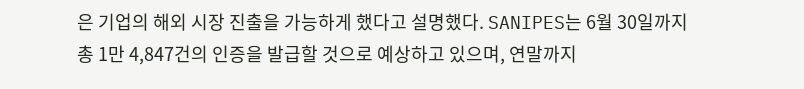은 기업의 해외 시장 진출을 가능하게 했다고 설명했다. SANIPES는 6월 30일까지 총 1만 4,847건의 인증을 발급할 것으로 예상하고 있으며, 연말까지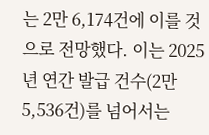는 2만 6,174건에 이를 것으로 전망했다. 이는 2025년 연간 발급 건수(2만 5,536건)를 넘어서는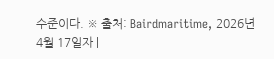수준이다. ※ 출처: Bairdmaritime, 2026년 4월 17일자 |